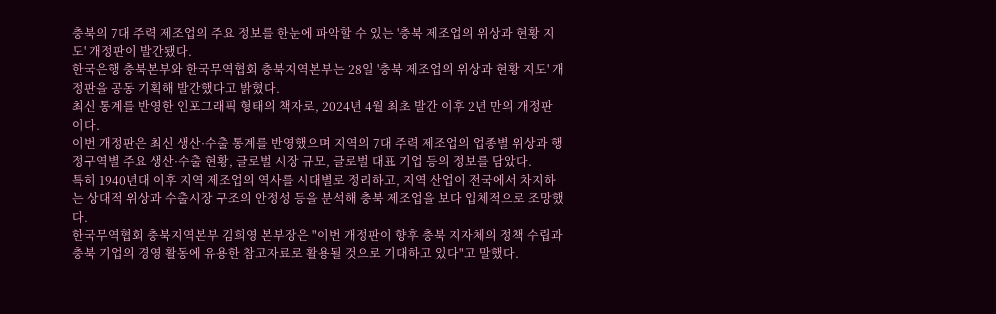충북의 7대 주력 제조업의 주요 정보를 한눈에 파악할 수 있는 '충북 제조업의 위상과 현황 지도' 개정판이 발간됐다.
한국은행 충북본부와 한국무역협회 충북지역본부는 28일 '충북 제조업의 위상과 현황 지도' 개정판을 공동 기획해 발간했다고 밝혔다.
최신 통계를 반영한 인포그래픽 형태의 책자로, 2024년 4월 최초 발간 이후 2년 만의 개정판이다.
이번 개정판은 최신 생산·수출 통계를 반영했으며 지역의 7대 주력 제조업의 업종별 위상과 행정구역별 주요 생산·수출 현황, 글로벌 시장 규모, 글로벌 대표 기업 등의 정보를 담았다.
특히 1940년대 이후 지역 제조업의 역사를 시대별로 정리하고, 지역 산업이 전국에서 차지하는 상대적 위상과 수출시장 구조의 안정성 등을 분석해 충북 제조업을 보다 입체적으로 조망했다.
한국무역협회 충북지역본부 김희영 본부장은 "이번 개정판이 향후 충북 지자체의 정책 수립과 충북 기업의 경영 활동에 유용한 참고자료로 활용될 것으로 기대하고 있다"고 말했다.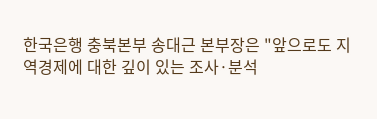한국은행 충북본부 송대근 본부장은 "앞으로도 지역경제에 대한 깊이 있는 조사·분석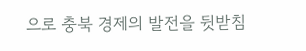으로 충북 경제의 발전을 뒷받침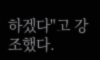하겠다"고 강조했다.